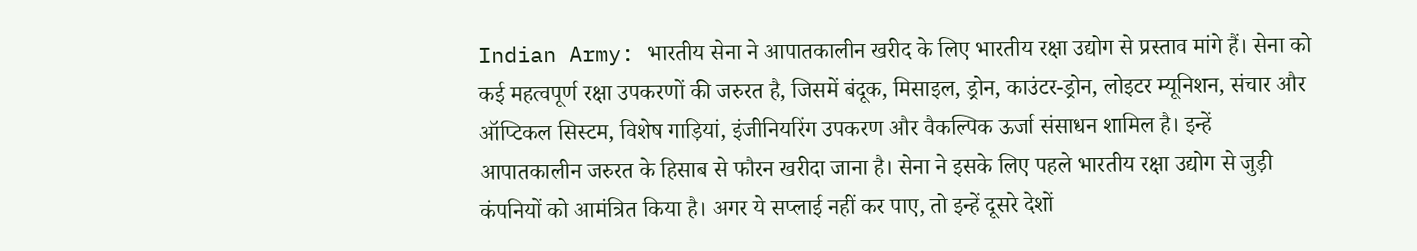Indian Army: भारतीय सेना ने आपातकालीन खरीद के लिए भारतीय रक्षा उद्योग से प्रस्ताव मांगे हैं। सेना को कई महत्वपूर्ण रक्षा उपकरणों की जरुरत है, जिसमें बंदूक, मिसाइल, ड्रोन, काउंटर-ड्रोन, लोइटर म्यूनिशन, संचार और ऑप्टिकल सिस्टम, विशेष गाड़ियां, इंजीनियरिंग उपकरण और वैकल्पिक ऊर्जा संसाधन शामिल है। इन्हें आपातकालीन जरुरत के हिसाब से फौरन खरीदा जाना है। सेना ने इसके लिए पहले भारतीय रक्षा उद्योग से जुड़ी कंपनियों को आमंत्रित किया है। अगर ये सप्लाई नहीं कर पाए, तो इन्हें दूसरे देशों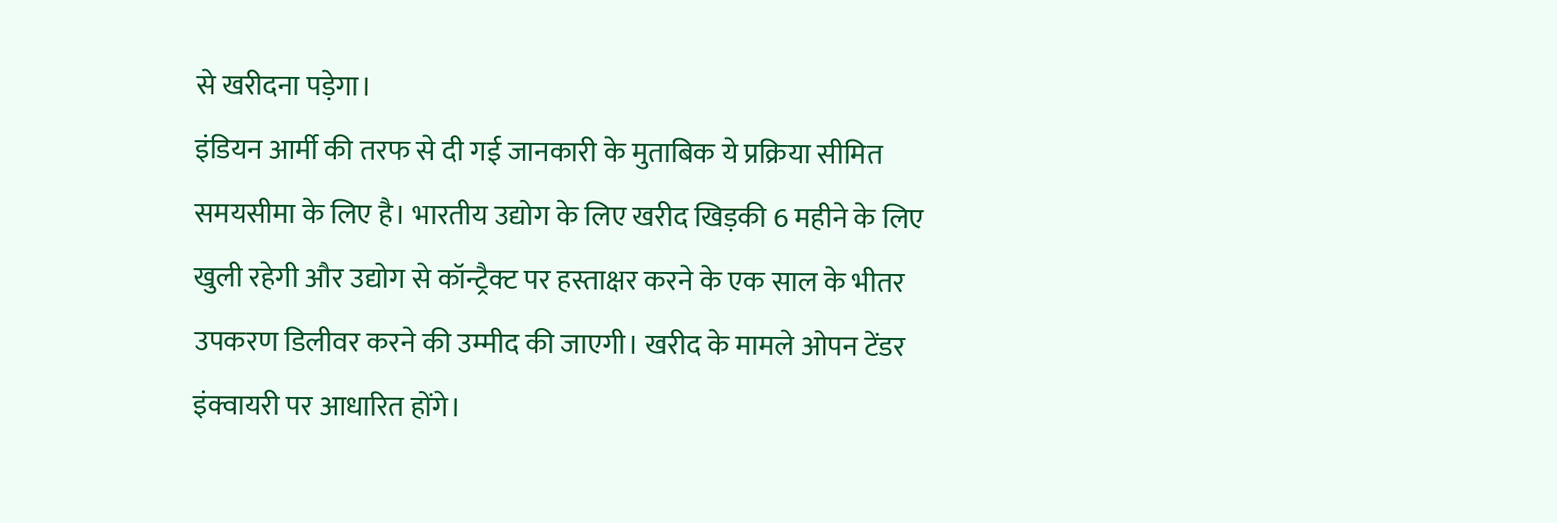से खरीदना पड़ेगा।
इंडियन आर्मी की तरफ से दी गई जानकारी के मुताबिक ये प्रक्रिया सीमित समयसीमा के लिए है। भारतीय उद्योग के लिए खरीद खिड़की 6 महीने के लिए खुली रहेगी और उद्योग से कॉन्ट्रैक्ट पर हस्ताक्षर करने के एक साल के भीतर उपकरण डिलीवर करने की उम्मीद की जाएगी। खरीद के मामले ओपन टेंडर इंक्वायरी पर आधारित होंगे।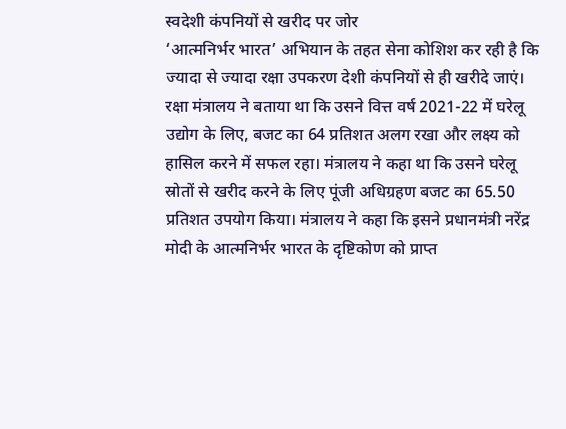स्वदेशी कंपनियों से खरीद पर जोर
‘आत्मनिर्भर भारत’ अभियान के तहत सेना कोशिश कर रही है कि ज्यादा से ज्यादा रक्षा उपकरण देशी कंपनियों से ही खरीदे जाएं। रक्षा मंत्रालय ने बताया था कि उसने वित्त वर्ष 2021-22 में घरेलू उद्योग के लिए, बजट का 64 प्रतिशत अलग रखा और लक्ष्य को हासिल करने में सफल रहा। मंत्रालय ने कहा था कि उसने घरेलू स्रोतों से खरीद करने के लिए पूंजी अधिग्रहण बजट का 65.50 प्रतिशत उपयोग किया। मंत्रालय ने कहा कि इसने प्रधानमंत्री नरेंद्र मोदी के आत्मनिर्भर भारत के दृष्टिकोण को प्राप्त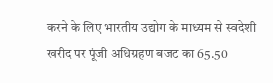करने के लिए भारतीय उद्योग के माध्यम से स्वदेशी खरीद पर पूंजी अधिग्रहण बजट का 65.50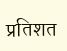प्रतिशत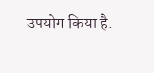उपयोग किया है.